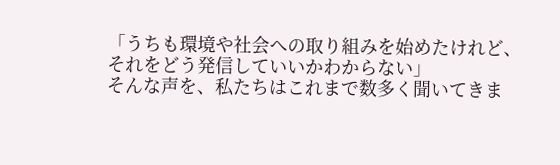「うちも環境や社会への取り組みを始めたけれど、それをどう発信していいかわからない」
そんな声を、私たちはこれまで数多く聞いてきま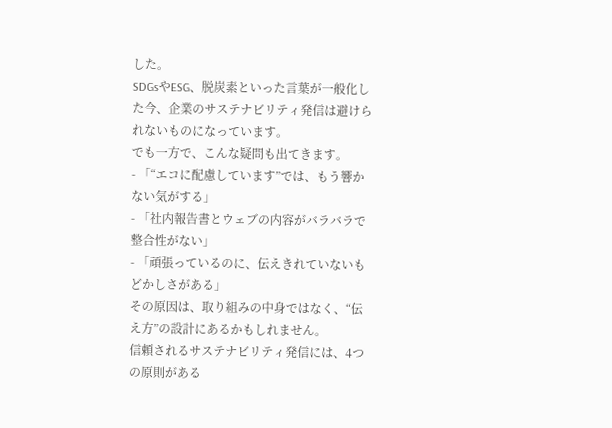した。
SDGsやESG、脱炭素といった言葉が一般化した今、企業のサステナビリティ発信は避けられないものになっています。
でも一方で、こんな疑問も出てきます。
- 「“エコに配慮しています”では、もう響かない気がする」
- 「社内報告書とウェブの内容がバラバラで整合性がない」
- 「頑張っているのに、伝えきれていないもどかしさがある」
その原因は、取り組みの中身ではなく、“伝え方”の設計にあるかもしれません。
信頼されるサステナビリティ発信には、4つの原則がある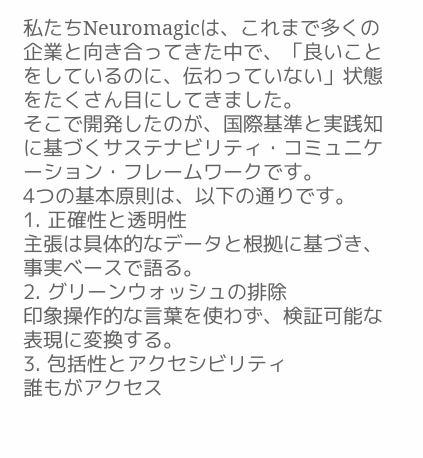私たちNeuromagicは、これまで多くの企業と向き合ってきた中で、「良いことをしているのに、伝わっていない」状態をたくさん目にしてきました。
そこで開発したのが、国際基準と実践知に基づくサステナビリティ・コミュニケーション・フレームワークです。
4つの基本原則は、以下の通りです。
1. 正確性と透明性
主張は具体的なデータと根拠に基づき、事実ベースで語る。
2. グリーンウォッシュの排除
印象操作的な言葉を使わず、検証可能な表現に変換する。
3. 包括性とアクセシビリティ
誰もがアクセス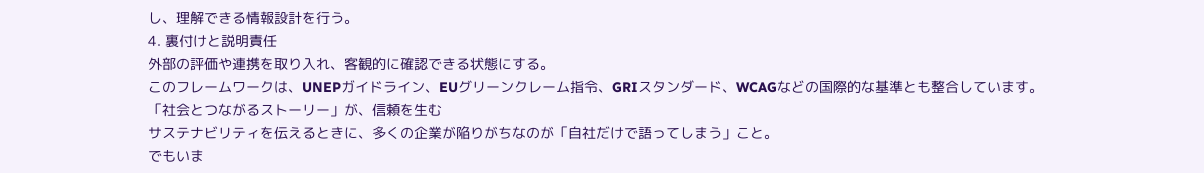し、理解できる情報設計を行う。
4. 裏付けと説明責任
外部の評価や連携を取り入れ、客観的に確認できる状態にする。
このフレームワークは、UNEPガイドライン、EUグリーンクレーム指令、GRIスタンダード、WCAGなどの国際的な基準とも整合しています。
「社会とつながるストーリー」が、信頼を生む
サステナビリティを伝えるときに、多くの企業が陥りがちなのが「自社だけで語ってしまう」こと。
でもいま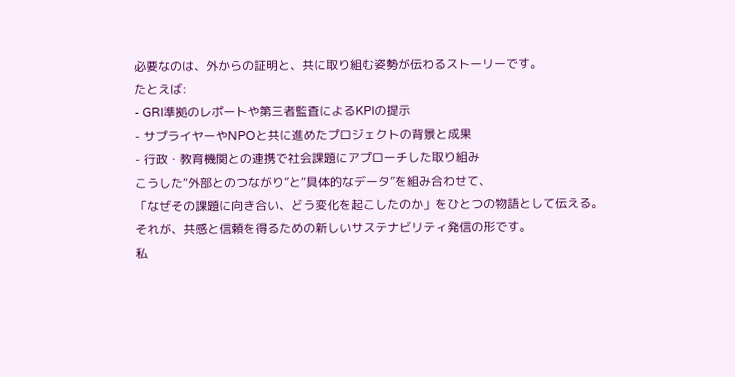必要なのは、外からの証明と、共に取り組む姿勢が伝わるストーリーです。
たとえば:
- GRI準拠のレポートや第三者監査によるKPIの提示
- サプライヤーやNPOと共に進めたプロジェクトの背景と成果
- 行政・教育機関との連携で社会課題にアプローチした取り組み
こうした“外部とのつながり”と“具体的なデータ”を組み合わせて、
「なぜその課題に向き合い、どう変化を起こしたのか」をひとつの物語として伝える。
それが、共感と信頼を得るための新しいサステナビリティ発信の形です。
私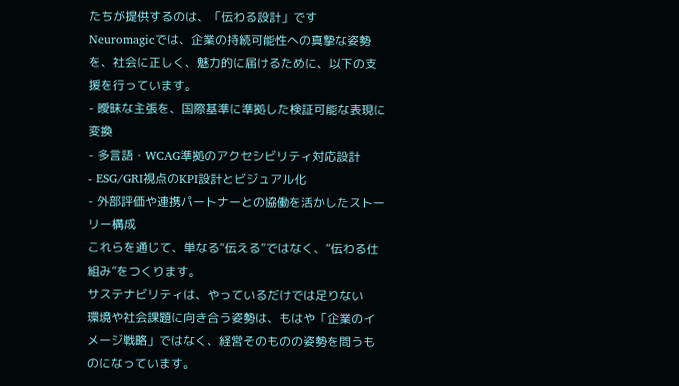たちが提供するのは、「伝わる設計」です
Neuromagicでは、企業の持続可能性への真摯な姿勢を、社会に正しく、魅力的に届けるために、以下の支援を行っています。
- 曖昧な主張を、国際基準に準拠した検証可能な表現に変換
- 多言語・WCAG準拠のアクセシビリティ対応設計
- ESG/GRI視点のKPI設計とビジュアル化
- 外部評価や連携パートナーとの協働を活かしたストーリー構成
これらを通じて、単なる“伝える”ではなく、“伝わる仕組み”をつくります。
サステナビリティは、やっているだけでは足りない
環境や社会課題に向き合う姿勢は、もはや「企業のイメージ戦略」ではなく、経営そのものの姿勢を問うものになっています。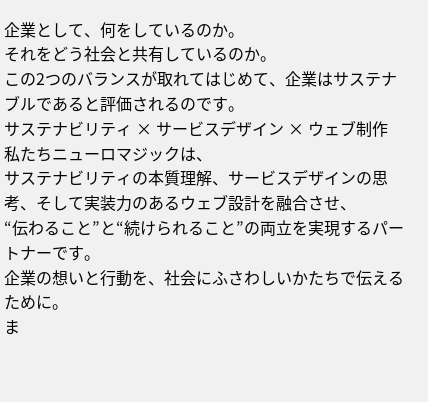企業として、何をしているのか。
それをどう社会と共有しているのか。
この2つのバランスが取れてはじめて、企業はサステナブルであると評価されるのです。
サステナビリティ × サービスデザイン × ウェブ制作
私たちニューロマジックは、
サステナビリティの本質理解、サービスデザインの思考、そして実装力のあるウェブ設計を融合させ、
“伝わること”と“続けられること”の両立を実現するパートナーです。
企業の想いと行動を、社会にふさわしいかたちで伝えるために。
ま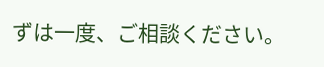ずは一度、ご相談ください。